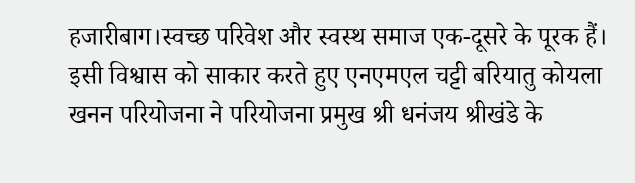हजारीबाग।स्वच्छ परिवेश और स्वस्थ समाज एक-दूसरे के पूरक हैं। इसी विश्वास को साकार करते हुए एनएमएल चट्टी बरियातु कोयला खनन परियोजना ने परियोजना प्रमुख श्री धनंजय श्रीखंडे के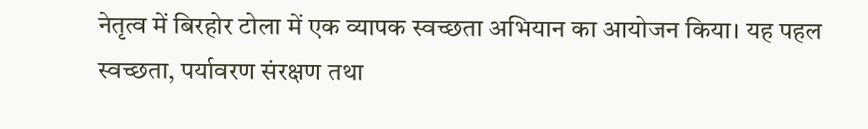नेतृत्व में बिरहोर टोला में एक व्यापक स्वच्छता अभियान का आयोजन किया। यह पहल स्वच्छता, पर्यावरण संरक्षण तथा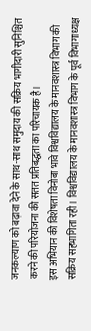जनकल्याण को बढ़ावा देने के साथ-साथ समुदाय की सक्रिय भागीदारी सुनिश्चित करने की परियोजना की सतत प्रतिबद्धता का परिचायक है।
इस अभियान की विशेषता विनोबा भावे विश्वविद्यालय के मानवशास्त्र विभाग की सक्रिय सहभागिता रही। विश्वविद्यालय के मानवशास्त्र विभाग के पूर्व विभागाध्यक्ष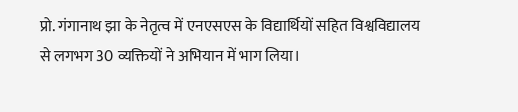प्रो. गंगानाथ झा के नेतृत्व में एनएसएस के विद्यार्थियों सहित विश्वविद्यालय से लगभग 30 व्यक्तियों ने अभियान में भाग लिया।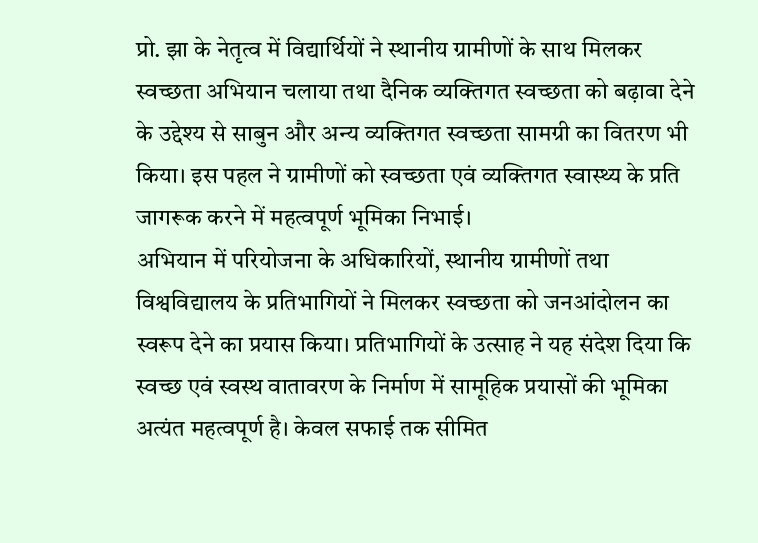प्रो. झा के नेतृत्व में विद्यार्थियों ने स्थानीय ग्रामीणों के साथ मिलकर स्वच्छता अभियान चलाया तथा दैनिक व्यक्तिगत स्वच्छता को बढ़ावा देने के उद्देश्य से साबुन और अन्य व्यक्तिगत स्वच्छता सामग्री का वितरण भी किया। इस पहल ने ग्रामीणों को स्वच्छता एवं व्यक्तिगत स्वास्थ्य के प्रति जागरूक करने में महत्वपूर्ण भूमिका निभाई।
अभियान में परियोजना के अधिकारियों, स्थानीय ग्रामीणों तथा विश्वविद्यालय के प्रतिभागियों ने मिलकर स्वच्छता को जनआंदोलन का स्वरूप देने का प्रयास किया। प्रतिभागियों के उत्साह ने यह संदेश दिया कि स्वच्छ एवं स्वस्थ वातावरण के निर्माण में सामूहिक प्रयासों की भूमिका अत्यंत महत्वपूर्ण है। केवल सफाई तक सीमित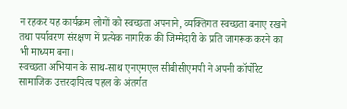न रहकर यह कार्यक्रम लोगों को स्वच्छता अपनाने, व्यक्तिगत स्वच्छता बनाए रखने तथा पर्यावरण संरक्षण में प्रत्येक नागरिक की जिम्मेदारी के प्रति जागरूक करने का भी माध्यम बना।
स्वच्छता अभियान के साथ-साथ एनएमएल सीबीसीएमपी ने अपनी कॉर्पोरेट सामाजिक उत्तरदायित्व पहल के अंतर्गत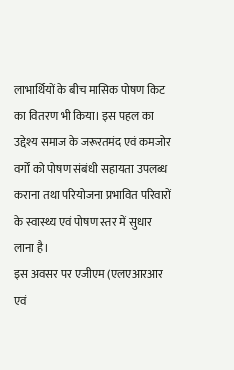लाभार्थियों के बीच मासिक पोषण किट का वितरण भी किया। इस पहल का उद्देश्य समाज के जरूरतमंद एवं कमजोर वर्गों को पोषण संबंधी सहायता उपलब्ध कराना तथा परियोजना प्रभावित परिवारों के स्वास्थ्य एवं पोषण स्तर में सुधार लाना है।
इस अवसर पर एजीएम (एलएआरआर एवं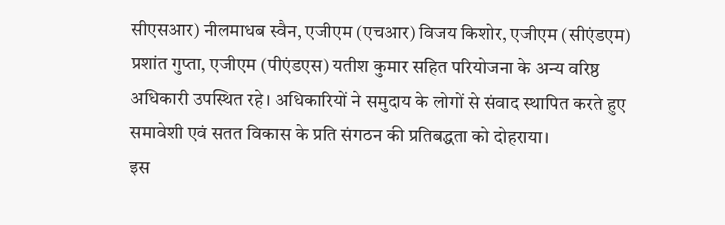सीएसआर) नीलमाधब स्वैन, एजीएम (एचआर) विजय किशोर, एजीएम (सीएंडएम) प्रशांत गुप्ता, एजीएम (पीएंडएस) यतीश कुमार सहित परियोजना के अन्य वरिष्ठ अधिकारी उपस्थित रहे। अधिकारियों ने समुदाय के लोगों से संवाद स्थापित करते हुए समावेशी एवं सतत विकास के प्रति संगठन की प्रतिबद्धता को दोहराया।
इस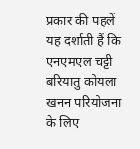प्रकार की पहलें यह दर्शाती हैं कि एनएमएल चट्टी बरियातु कोयला खनन परियोजना के लिए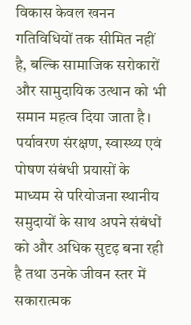विकास केवल खनन गतिविधियों तक सीमित नहीं है, बल्कि सामाजिक सरोकारों और सामुदायिक उत्थान को भी समान महत्व दिया जाता है। पर्यावरण संरक्षण, स्वास्थ्य एवं पोषण संबंधी प्रयासों के माध्यम से परियोजना स्थानीय समुदायों के साथ अपने संबंधों को और अधिक सुदृढ़ बना रही है तथा उनके जीवन स्तर में सकारात्मक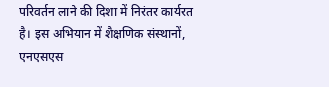परिवर्तन लाने की दिशा में निरंतर कार्यरत है। इस अभियान में शैक्षणिक संस्थानों, एनएसएस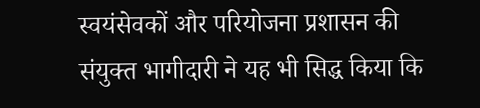स्वयंसेवकों और परियोजना प्रशासन की संयुक्त भागीदारी ने यह भी सिद्ध किया कि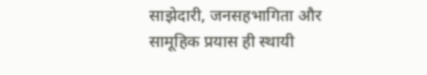साझेदारी, जनसहभागिता और सामूहिक प्रयास ही स्थायी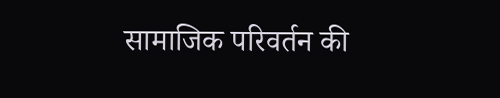सामाजिक परिवर्तन की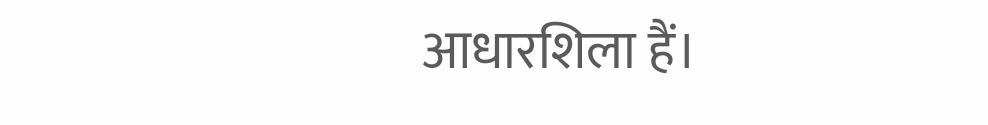आधारशिला हैं।